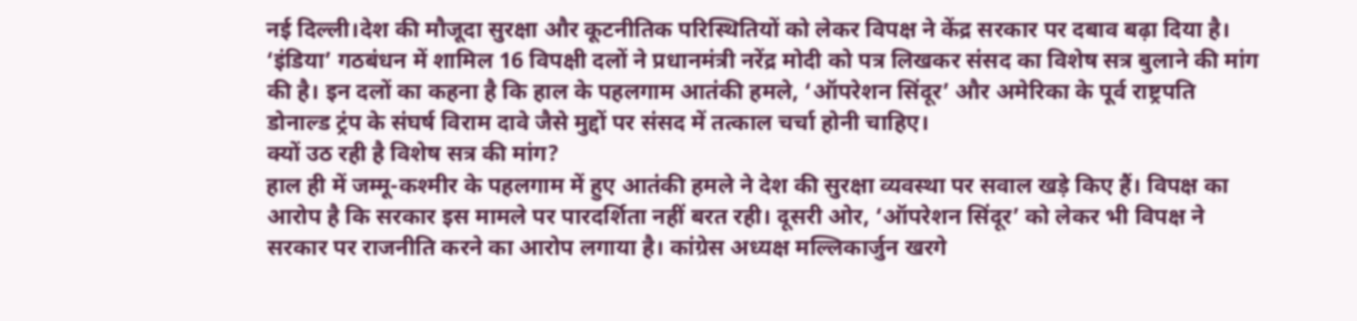नई दिल्ली।देश की मौजूदा सुरक्षा और कूटनीतिक परिस्थितियों को लेकर विपक्ष ने केंद्र सरकार पर दबाव बढ़ा दिया है। ‘इंडिया’ गठबंधन में शामिल 16 विपक्षी दलों ने प्रधानमंत्री नरेंद्र मोदी को पत्र लिखकर संसद का विशेष सत्र बुलाने की मांग की है। इन दलों का कहना है कि हाल के पहलगाम आतंकी हमले, ‘ऑपरेशन सिंदूर’ और अमेरिका के पूर्व राष्ट्रपति डोनाल्ड ट्रंप के संघर्ष विराम दावे जैसे मुद्दों पर संसद में तत्काल चर्चा होनी चाहिए।
क्यों उठ रही है विशेष सत्र की मांग?
हाल ही में जम्मू-कश्मीर के पहलगाम में हुए आतंकी हमले ने देश की सुरक्षा व्यवस्था पर सवाल खड़े किए हैं। विपक्ष का आरोप है कि सरकार इस मामले पर पारदर्शिता नहीं बरत रही। दूसरी ओर, ‘ऑपरेशन सिंदूर’ को लेकर भी विपक्ष ने सरकार पर राजनीति करने का आरोप लगाया है। कांग्रेस अध्यक्ष मल्लिकार्जुन खरगे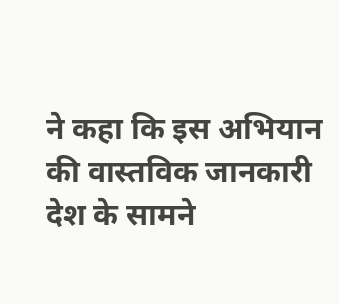ने कहा कि इस अभियान की वास्तविक जानकारी देश के सामने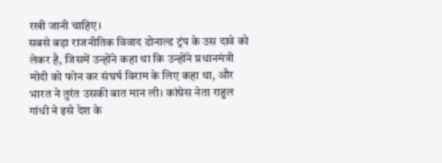रखी जानी चाहिए।
सबसे बड़ा राजनीतिक विवाद डोनाल्ड ट्रंप के उस दावे को लेकर है, जिसमें उन्होंने कहा था कि उन्होंने प्रधानमंत्री मोदी को फोन कर संघर्ष विराम के लिए कहा था, और भारत ने तुरंत उसकी बात मान ली। कांग्रेस नेता राहुल गांधी ने इसे देश के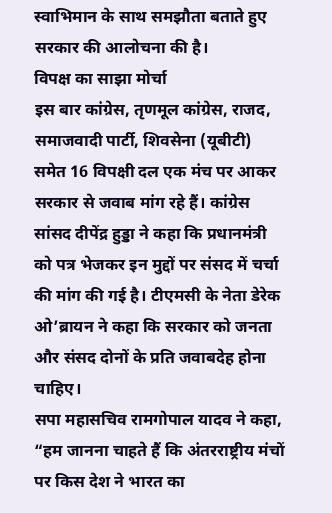स्वाभिमान के साथ समझौता बताते हुए सरकार की आलोचना की है।
विपक्ष का साझा मोर्चा
इस बार कांग्रेस, तृणमूल कांग्रेस, राजद, समाजवादी पार्टी, शिवसेना (यूबीटी) समेत 16 विपक्षी दल एक मंच पर आकर सरकार से जवाब मांग रहे हैं। कांग्रेस सांसद दीपेंद्र हुड्डा ने कहा कि प्रधानमंत्री को पत्र भेजकर इन मुद्दों पर संसद में चर्चा की मांग की गई है। टीएमसी के नेता डेरेक ओ’ब्रायन ने कहा कि सरकार को जनता और संसद दोनों के प्रति जवाबदेह होना चाहिए।
सपा महासचिव रामगोपाल यादव ने कहा, “हम जानना चाहते हैं कि अंतरराष्ट्रीय मंचों पर किस देश ने भारत का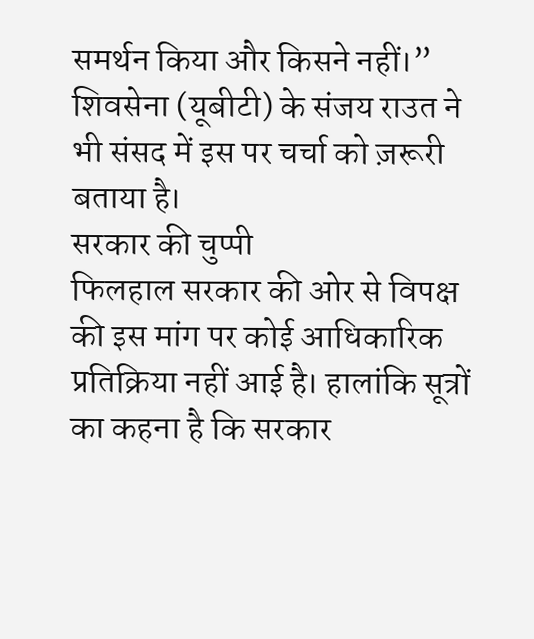समर्थन किया और किसने नहीं।” शिवसेना (यूबीटी) के संजय राउत ने भी संसद में इस पर चर्चा को ज़रूरी बताया है।
सरकार की चुप्पी
फिलहाल सरकार की ओर से विपक्ष की इस मांग पर कोई आधिकारिक प्रतिक्रिया नहीं आई है। हालांकि सूत्रों का कहना है कि सरकार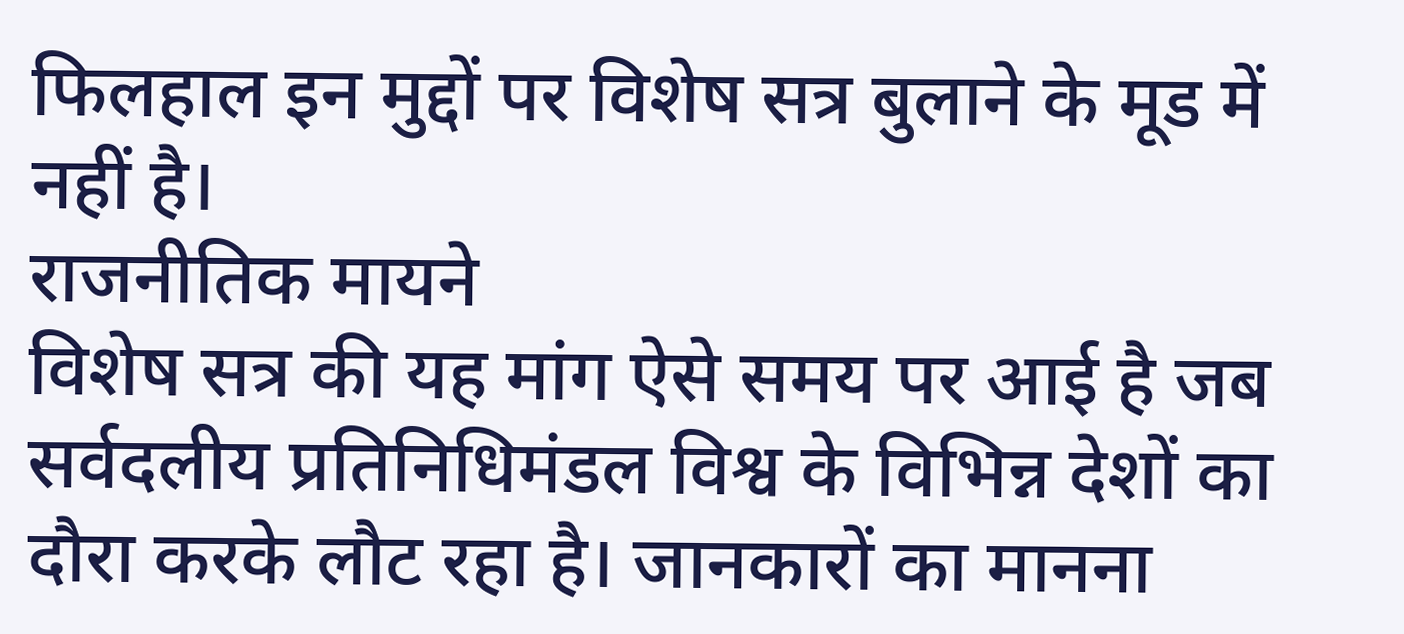फिलहाल इन मुद्दों पर विशेष सत्र बुलाने के मूड में नहीं है।
राजनीतिक मायने
विशेष सत्र की यह मांग ऐसे समय पर आई है जब सर्वदलीय प्रतिनिधिमंडल विश्व के विभिन्न देशों का दौरा करके लौट रहा है। जानकारों का मानना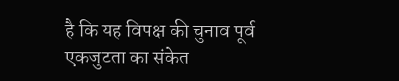है कि यह विपक्ष की चुनाव पूर्व एकजुटता का संकेत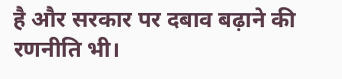है और सरकार पर दबाव बढ़ाने की रणनीति भी।